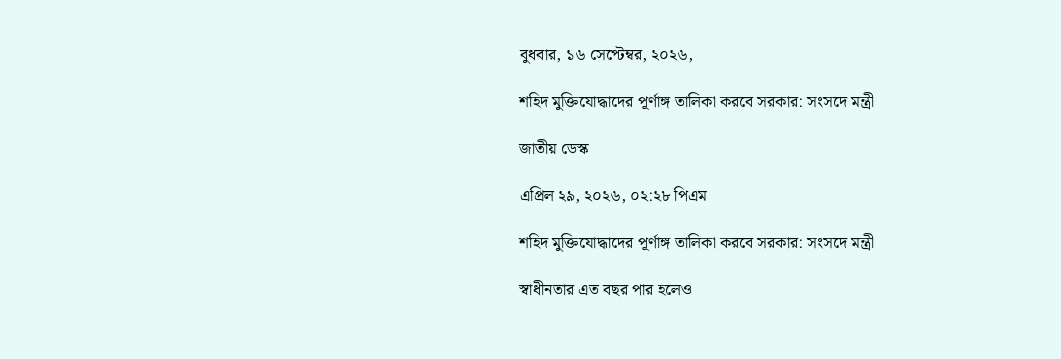বুধবার, ১৬ সেপ্টেম্বর, ২০২৬,

শহিদ মুক্তিযোদ্ধাদের পূর্ণাঙ্গ তালিকা করবে সরকার: সংসদে মন্ত্রী

জাতীয় ডেস্ক

এপ্রিল ২৯, ২০২৬, ০২:২৮ পিএম

শহিদ মুক্তিযোদ্ধাদের পূর্ণাঙ্গ তালিকা করবে সরকার: সংসদে মন্ত্রী

স্বাধীনতার এত বছর পার হলেও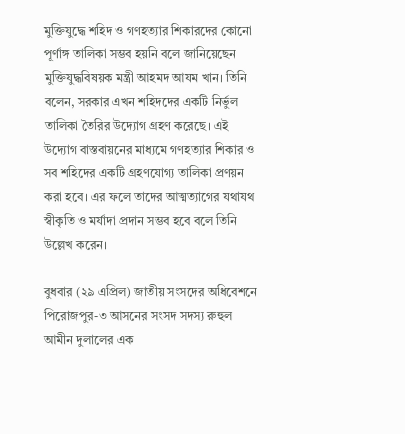মুক্তিযুদ্ধে শহিদ ও গণহত্যার শিকারদের কোনো পূর্ণাঙ্গ তালিকা সম্ভব হয়নি বলে জানিয়েছেন মুক্তিযুদ্ধবিষয়ক মন্ত্রী আহমদ আযম খান। তিনি বলেন, সরকার এখন শহিদদের একটি নির্ভুল তালিকা তৈরির উদ্যোগ গ্রহণ করেছে। এই উদ্যোগ বাস্তবায়নের মাধ্যমে গণহত্যার শিকার ও সব শহিদের একটি গ্রহণযোগ্য তালিকা প্রণয়ন করা হবে। এর ফলে তাদের আত্মত্যাগের যথাযথ স্বীকৃতি ও মর্যাদা প্রদান সম্ভব হবে বলে তিনি উল্লেখ করেন।

বুধবার (২৯ এপ্রিল) জাতীয় সংসদের অধিবেশনে পিরোজপুর-৩ আসনের সংসদ সদস্য রুহুল আমীন দুলালের এক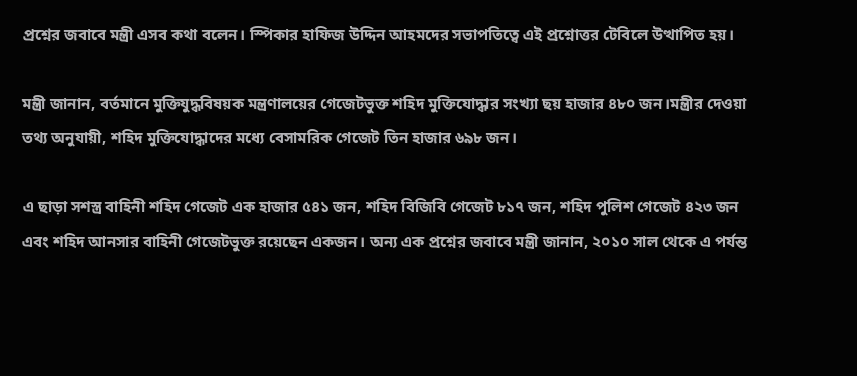প্রশ্নের জবাবে মন্ত্রী এসব কথা বলেন। স্পিকার হাফিজ উদ্দিন আহমদের সভাপতিত্বে এই প্রশ্নোত্তর টেবিলে উত্থাপিত হয়।

মন্ত্রী জানান, বর্তমানে মুক্তিযুদ্ধবিষয়ক মন্ত্রণালয়ের গেজেটভুক্ত শহিদ মুক্তিযোদ্ধার সংখ্যা ছয় হাজার ৪৮০ জন।মন্ত্রীর দেওয়া তথ্য অনুযায়ী, শহিদ মুক্তিযোদ্ধাদের মধ্যে বেসামরিক গেজেট তিন হাজার ৬৯৮ জন।

এ ছাড়া সশস্ত্র বাহিনী শহিদ গেজেট এক হাজার ৫৪১ জন, শহিদ বিজিবি গেজেট ৮১৭ জন, শহিদ পুলিশ গেজেট ৪২৩ জন এবং শহিদ আনসার বাহিনী গেজেটভুক্ত রয়েছেন একজন। অন্য এক প্রশ্নের জবাবে মন্ত্রী জানান, ২০১০ সাল থেকে এ পর্যন্ত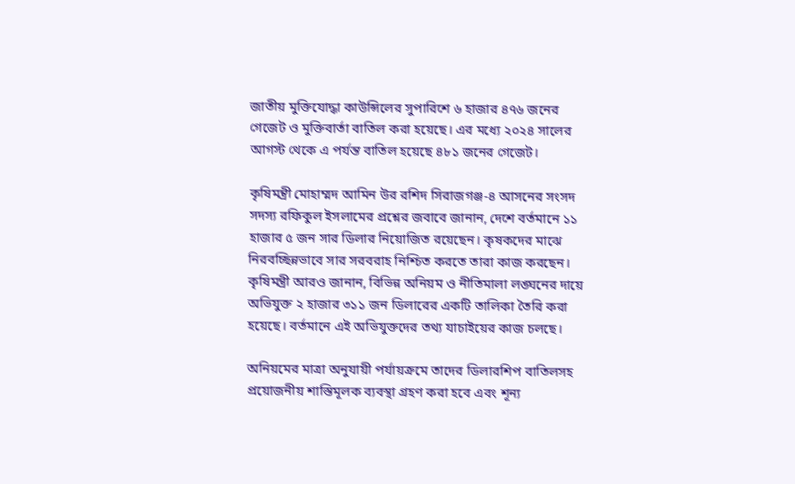জাতীয় মুক্তিযোদ্ধা কাউন্সিলের সুপারিশে ৬ হাজার ৪৭৬ জনের গেজেট ও মুক্তিবার্তা বাতিল করা হয়েছে। এর মধ্যে ২০২৪ সালের আগস্ট থেকে এ পর্যন্ত বাতিল হয়েছে ৪৮১ জনের গেজেট।

কৃষিমন্ত্রী মোহাম্মদ আমিন উর রশিদ সিরাজগঞ্জ-৪ আসনের সংসদ সদস্য রফিকুল ইসলামের প্রশ্নের জবাবে জানান, দেশে বর্তমানে ১১ হাজার ৫ জন সার ডিলার নিয়োজিত রয়েছেন। কৃষকদের মাঝে নিরবচ্ছিন্নভাবে সার সরবরাহ নিশ্চিত করতে তারা কাজ করছেন। কৃষিমন্ত্রী আরও জানান, বিভিন্ন অনিয়ম ও নীতিমালা লঙ্ঘনের দায়ে অভিযুক্ত ২ হাজার ৩১১ জন ডিলারের একটি তালিকা তৈরি করা হয়েছে। বর্তমানে এই অভিযুক্তদের তথ্য যাচাইয়ের কাজ চলছে।

অনিয়মের মাত্রা অনুযায়ী পর্যায়ক্রমে তাদের ডিলারশিপ বাতিলসহ প্রয়োজনীয় শাস্তিমূলক ব্যবস্থা গ্রহণ করা হবে এবং শূন্য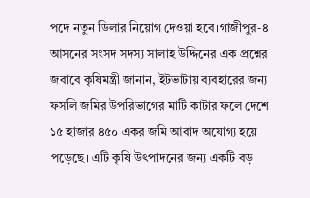পদে নতুন ডিলার নিয়োগ দেওয়া হবে।গাজীপুর-৪ আসনের সংসদ সদস্য সালাহ উদ্দিনের এক প্রশ্নের জবাবে কৃষিমন্ত্রী জানান, ইটভাটায় ব্যবহারের জন্য ফসলি জমির উপরিভাগের মাটি কাটার ফলে দেশে ১৫ হাজার ৪৫০ একর জমি আবাদ অযোগ্য হয়ে পড়েছে। এটি কৃষি উৎপাদনের জন্য একটি বড়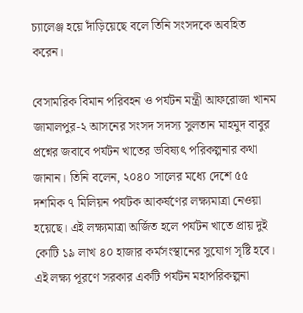চ্যালেঞ্জ হয়ে দাঁড়িয়েছে বলে তিনি সংসদকে অবহিত করেন।

বেসামরিক বিমান পরিবহন ও পর্যটন মন্ত্রী আফরোজা খানম জামালপুর-২ আসনের সংসদ সদস্য সুলতান মাহমুদ বাবুর প্রশ্নের জবাবে পর্যটন খাতের ভবিষ্যৎ পরিকল্পনার কথা জানান। তিনি বলেন, ২০৪০ সালের মধ্যে দেশে ৫৫ দশমিক ৭ মিলিয়ন পর্যটক আকর্ষণের লক্ষ্যমাত্রা নেওয়া হয়েছে। এই লক্ষ্যমাত্রা অর্জিত হলে পর্যটন খাতে প্রায় দুই কোটি ১৯ লাখ ৪০ হাজার কর্মসংস্থানের সুযোগ সৃষ্টি হবে। এই লক্ষ্য পূরণে সরকার একটি পর্যটন মহাপরিকল্পনা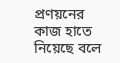প্রণয়নের কাজ হাতে নিয়েছে বলে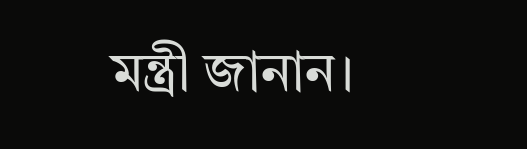মন্ত্রী জানান।